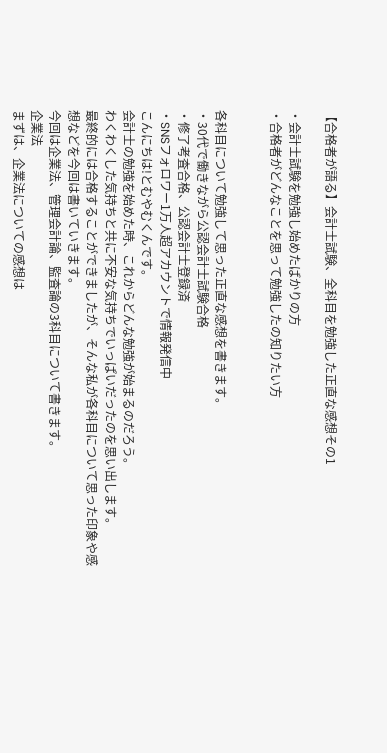【合格者が語る】会計士試験、全科目を勉強した正直な感想その1

・会計士試験を勉強し始めたばかりの方
・合格者がどんなことを思って勉強したの知りたい方


各科目について勉強して思った正直な感想を書きます。
・30代で働きながら公認会計士試験合格
・修了考査合格、公認会計士登録済
・SNSフォロワー1万人超アカウントで情報発信中
こんにちは!とむやむくんです。
会計士の勉強を始めた時、これからどんな勉強が始まるのだろう。
わくわくした気持ちと共に不安な気持ちでいっぱいだったのを思い出します。
最終的には合格することができましたが、そんな私が各科目について思った印象や感想などを今回は書いていきます。
今回は企業法、管理会計論、監査論の3科目について書きます。
企業法
まずは、企業法についての感想は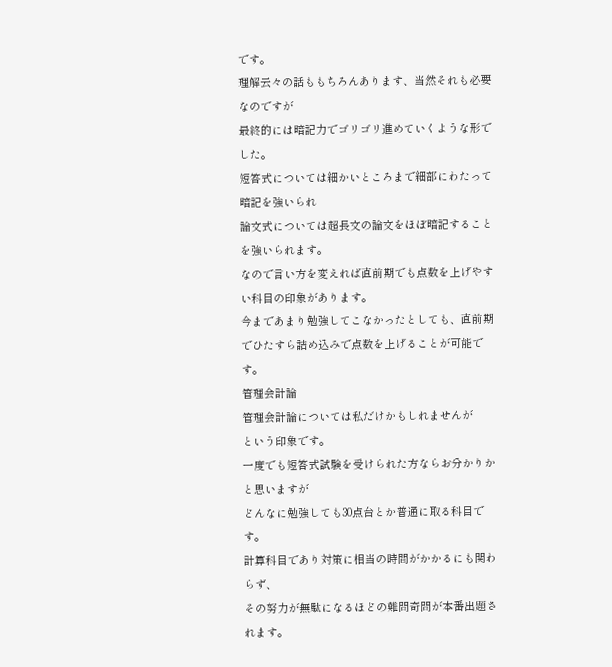です。
理解云々の話ももちろんあります、当然それも必要なのですが
最終的には暗記力でゴリゴリ進めていくような形でした。
短答式については細かいところまで細部にわたって暗記を強いられ
論文式については超長文の論文をほぼ暗記することを強いられます。
なので言い方を変えれば直前期でも点数を上げやすい科目の印象があります。
今まであまり勉強してこなかったとしても、直前期でひたすら詰め込みで点数を上げることが可能です。
管理会計論
管理会計論については私だけかもしれませんが
という印象です。
一度でも短答式試験を受けられた方ならお分かりかと思いますが
どんなに勉強しても30点台とか普通に取る科目です。
計算科目であり対策に相当の時間がかかるにも関わらず、
その努力が無駄になるほどの難問奇問が本番出題されます。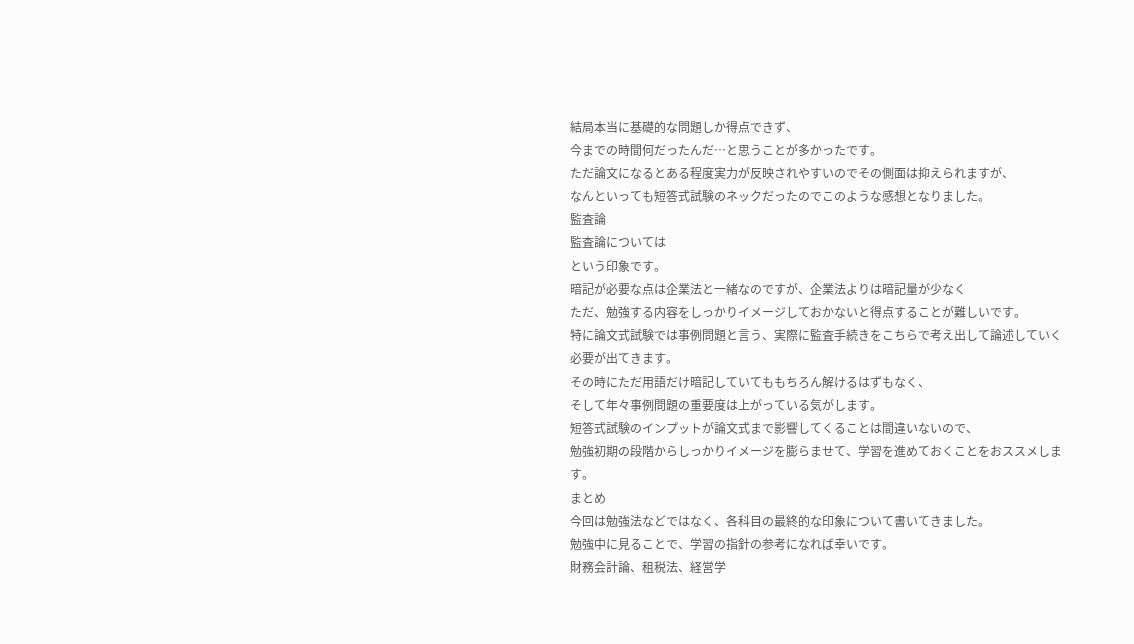結局本当に基礎的な問題しか得点できず、
今までの時間何だったんだ…と思うことが多かったです。
ただ論文になるとある程度実力が反映されやすいのでその側面は抑えられますが、
なんといっても短答式試験のネックだったのでこのような感想となりました。
監査論
監査論については
という印象です。
暗記が必要な点は企業法と一緒なのですが、企業法よりは暗記量が少なく
ただ、勉強する内容をしっかりイメージしておかないと得点することが難しいです。
特に論文式試験では事例問題と言う、実際に監査手続きをこちらで考え出して論述していく必要が出てきます。
その時にただ用語だけ暗記していてももちろん解けるはずもなく、
そして年々事例問題の重要度は上がっている気がします。
短答式試験のインプットが論文式まで影響してくることは間違いないので、
勉強初期の段階からしっかりイメージを膨らませて、学習を進めておくことをおススメします。
まとめ
今回は勉強法などではなく、各科目の最終的な印象について書いてきました。
勉強中に見ることで、学習の指針の参考になれば幸いです。
財務会計論、租税法、経営学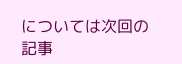については次回の記事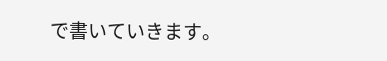で書いていきます。